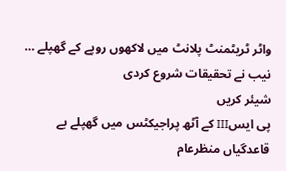واٹر ٹریٹمنٹ پلانٹ میں لاکھوں روپے کے گھپلے … نیب نے تحقیقات شروع کردی
شیئر کریں
پی ایسIII کے آٹھ پراجیکٹس میں گھپلے بے قاعدگیاں منظرعام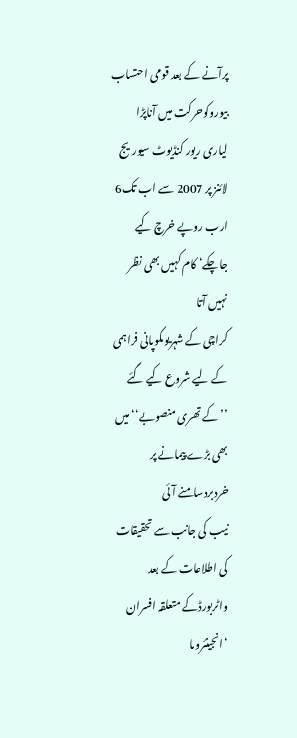پرآنے کے بعد قومی احتساب بیوروکوحرکت میں آناپڑا
لیاری ریور کنڈیوٹ سیوریج لائنز پر 2007 سے اب تک6 ارب روپے خرچ کیے جاچکے‘ کام کہیں بھی نظر نہیں آتا
کراچی کے شہریوںکوپانی فراہمی کے لیے شروع کیے گئے ’’کے تھری منصوبے‘‘ میں بھی بڑے پیمانے پر خردبردسامنے آئی
نیب کی جانب سے تحقیقات کی اطلاعات کے بعد واٹربورڈکے متعلقہ افسران ‘انجینئروںا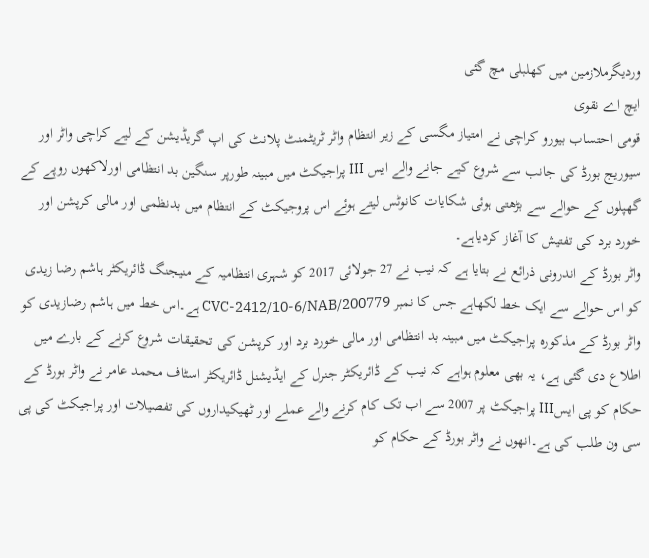وردیگرملازمین میں کھلبلی مچ گئی
ایچ اے نقوی
قومی احتساب بیورو کراچی نے امتیاز مگسی کے زیر انتظام واٹر ٹریٹمنٹ پلانٹ کی اپ گریڈیشن کے لیے کراچی واٹر اور سیوریج بورڈ کی جانب سے شروع کیے جانے والے ایس III پراجیکٹ میں مبینہ طورپر سنگین بد انتظامی اورلاکھوں روپے کے گھپلوں کے حوالے سے بڑھتی ہوئی شکایات کانوٹس لیتے ہوئے اس پروجیکٹ کے انتظام میں بدنظمی اور مالی کرپشن اور خورد برد کی تفتیش کا آغاز کردیاہے۔
واٹر بورڈ کے اندرونی ذرائع نے بتایا ہے کہ نیب نے 27 جولائی 2017 کو شہری انتظامیہ کے منیجنگ ڈائریکٹر ہاشم رضا زیدی کو اس حوالے سے ایک خط لکھاہے جس کا نمبر 200779/CVC-2412/10-6/NAB ہے۔اس خط میں ہاشم رضازیدی کو واٹر بورڈ کے مذکورہ پراجیکٹ میں مبینہ بد انتظامی اور مالی خورد برد اور کرپشن کی تحقیقات شروع کرنے کے بارے میں اطلاع دی گئی ہے، یہ بھی معلوم ہواہے کہ نیب کے ڈائریکٹر جنرل کے ایڈیشنل ڈائریکٹر اسٹاف محمد عامر نے واٹر بورڈ کے حکام کو پی ایسIII پراجیکٹ پر 2007 سے اب تک کام کرنے والے عملے اور ٹھیکیداروں کی تفصیلات اور پراجیکٹ کی پی سی ون طلب کی ہے۔انھوں نے واٹر بورڈ کے حکام کو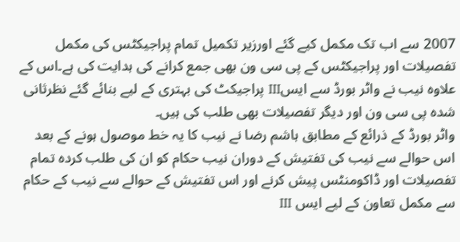2007 سے اب تک مکمل کیے گئے اورزیر تکمیل تمام پراجیکٹس کی مکمل تفصیلات اور پراجیکٹس کے پی سی ون بھی جمع کرانے کی ہدایت کی ہے۔اس کے علاوہ نیب نے واٹر بورڈ سے ایسIII پراجیکٹ کی بہتری کے لیے بنائے گئے نظرثانی شدہ پی سی ون اور دیگر تفصیلات بھی طلب کی ہیں۔
واٹر بورڈ کے ذرائع کے مطابق ہاشم رضا نے نیب کا یہ خط موصول ہونے کے بعد اس حوالے سے نیب کی تفتیش کے دوران نیب حکام کو ان کی طلب کردہ تمام تفصیلات اور ڈاکومنٹس پیش کرنے اور اس تفتیش کے حوالے سے نیب کے حکام سے مکمل تعاون کے لیے ایس III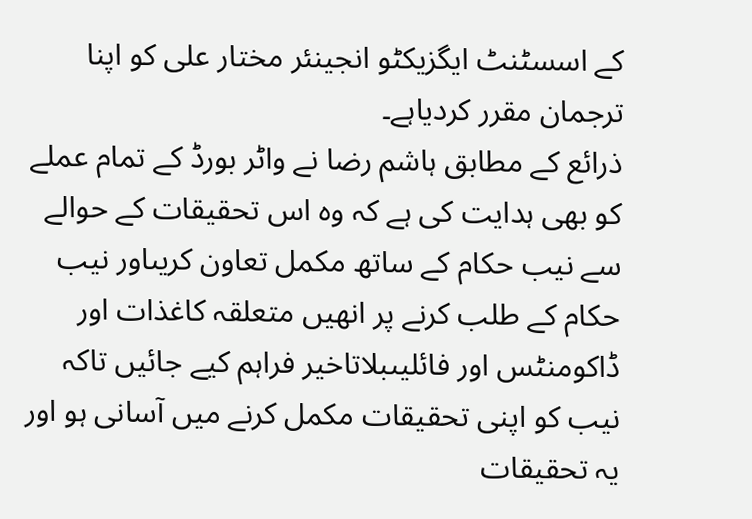کے اسسٹنٹ ایگزیکٹو انجینئر مختار علی کو اپنا ترجمان مقرر کردیاہے۔
ذرائع کے مطابق ہاشم رضا نے واٹر بورڈ کے تمام عملے کو بھی ہدایت کی ہے کہ وہ اس تحقیقات کے حوالے سے نیب حکام کے ساتھ مکمل تعاون کریںاور نیب حکام کے طلب کرنے پر انھیں متعلقہ کاغذات اور ڈاکومنٹس اور فائلیںبلاتاخیر فراہم کیے جائیں تاکہ نیب کو اپنی تحقیقات مکمل کرنے میں آسانی ہو اور یہ تحقیقات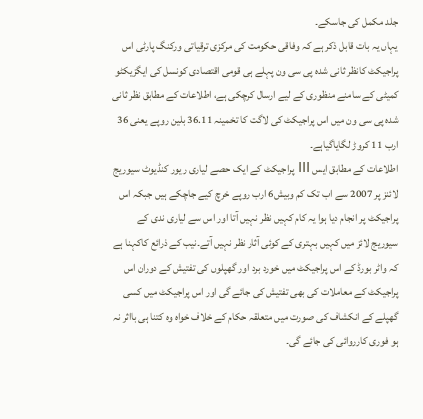جلد مکمل کی جاسکے۔
یہاں یہ بات قابل ذکر ہے کہ وفاقی حکومت کی مرکزی ترقیاتی ورکنگ پارٹی اس پراجیکٹ کانظر ثانی شدہ پی سی ون پہلے ہی قومی اقتصادی کونسل کی ایگزیکٹو کمیٹی کے سامنے منظوری کے لیے ارسال کرچکی ہے، اطلاعات کے مطابق نظر ثانی شدہ پی سی ون میں اس پراجیکٹ کی لاگت کا تخمینہ 36.11 بلین روپے یعنی 36 ارب 11 کروڑ لگایاگیاہے۔
اطلاعات کے مطابق ایس III پراجیکٹ کے ایک حصے لیاری ریور کنڈیوٹ سیوریج لائنز پر 2007 سے اب تک کم وبیش6 ارب روپے خرچ کیے جاچکے ہیں جبکہ اس پراجیکٹ پر انجام دیا ہوا یہ کام کہیں نظر نہیں آتا اور اس سے لیاری ندی کے سیوریج لائز میں کہیں بہتری کے کوئی آثار نظر نہیں آتے۔نیب کے ذرائع کاکہنا ہے کہ واٹر بورڈ کے اس پراجیکٹ میں خورد برد اور گھپلوں کی تفتیش کے دوران اس پراجیکٹ کے معاملات کی بھی تفتیش کی جائے گی اور اس پراجیکٹ میں کسی گھپلے کے انکشاف کی صورت میں متعلقہ حکام کے خلاف خواہ وہ کتنا ہی بااثر نہ ہو فوری کارروائی کی جائے گی۔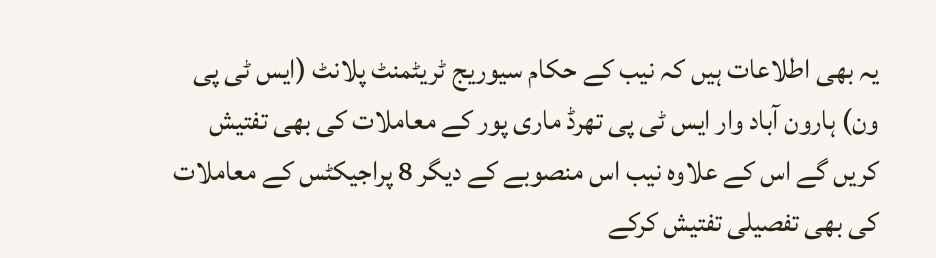یہ بھی اطلاعات ہیں کہ نیب کے حکام سیوریج ٹریٹمنٹ پلانٹ (ایس ٹی پی ون) ہارون آباد وار ایس ٹی پی تھرڈ ماری پور کے معاملات کی بھی تفتیش کریں گے اس کے علاوہ نیب اس منصوبے کے دیگر 8 پراجیکٹس کے معاملات کی بھی تفصیلی تفتیش کرکے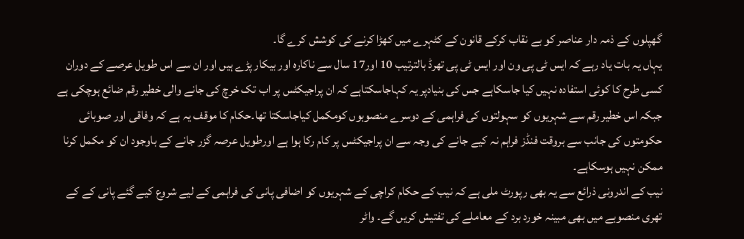گھپلوں کے ذمہ دار عناصر کو بے نقاب کرکے قانون کے کٹہرے میں کھڑا کرنے کی کوشش کرے گا۔
یہاں یہ بات یاد رہے کہ ایس ٹی پی ون اور ایس ٹی پی تھرڈ بالترتیب 10 اور17 سال سے ناکارہ اور بیکار پڑے ہیں اور ان سے اس طویل عرصے کے دوران کسی طرح کا کوئی استفادہ نہیں کیا جاسکاہے جس کی بنیادپر یہ کہاجاسکتاہے کہ ان پراجیکٹس پر اب تک خرچ کی جانے والی خطیر رقم ضائع ہوچکی ہے جبکہ اس خطیر رقم سے شہریوں کو سہولتوں کی فراہمی کے دوسرے منصوبوں کومکمل کیاجاسکتا تھا۔حکام کا موقف یہ ہے کہ وفاقی اور صوبائی حکومتوں کی جانب سے بروقت فنڈز فراہم نہ کیے جانے کی وجہ سے ان پراجیکٹس پر کام رکا ہوا ہے اورطویل عرصہ گزر جانے کے باوجود ان کو مکمل کرنا ممکن نہیں ہوسکاہے۔
نیب کے اندرونی ذرائع سے یہ بھی رپورٹ ملی ہے کہ نیب کے حکام کراچی کے شہریوں کو اضافی پانی کی فراہمی کے لیے شروع کیے گئے پانی کے کے تھری منصوبے میں بھی مبینہ خورد برد کے معاملے کی تفتیش کریں گے۔ واٹر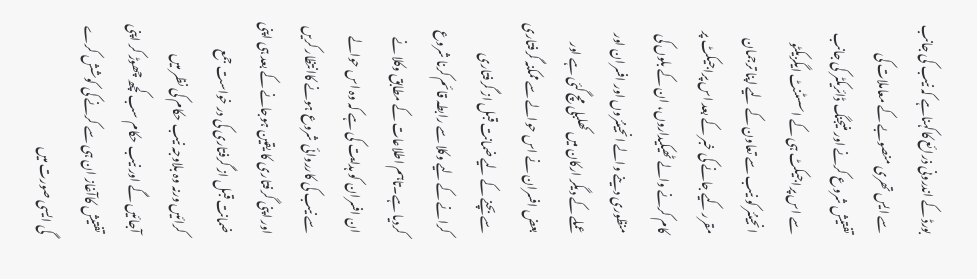بورڈ کے اندرونی ذرائع کاکہناہے کہ نیب کی جانب سے ایس تھری منصوبے کے معاملات کی تفتیش شروع کرنے اور منیجنگ ڈائریکٹر کی جانب سے اس پراجیکٹ ہی کے اسسٹنٹ ایگزیکٹو انجینئر کو نیب سے تعاون کے لیے اپنا ترجمان مقرر کیے جانے کی خبر کے بعد اس پراجیکٹ پر کام کرنے والے ٹھیکیداروں، ان کے بلوں کی منظوری دینے والے انجینئروں اور افسران اور عملے کے دیگر ارکان میں کھلبلی مچ گئی ہے اور بعض افسران نے اس حوالے سے ممکنہ گرفتاری سے بچنے کے لیے ضمانت قبل از گرفتاری کرانے کے لیے وکلا سے رابطہ قائم کرنا شروع کردیا ہے۔تاہم اطلاعات کے مطابق وکلا نے ان افسران کو ہدایت کی ہے کہ وہ اس حوالے سے نیب کی کارروائی شروع ہونے کاانتظار کریں اور اپنی گرفتاری کا یقین ہوجانے کے بعد ہی اپنی ضمانت قبل از گرفتاری کی در خواست جمع کرائیں ورنہ وہ بلاوجہ نیب حکام کی نظر میں آجائیں گے اور نیب حکام سب کچھ چھوڑ کر اپنی تفتیش کاآغاز ان ہی سے کرنے کی کوشش کرے گی ایسی صورت میں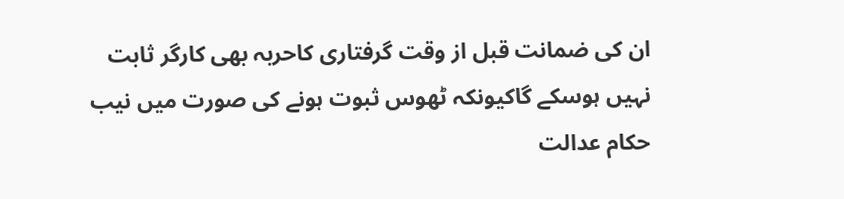ان کی ضمانت قبل از وقت گرفتاری کاحربہ بھی کارگر ثابت نہیں ہوسکے گاکیونکہ ٹھوس ثبوت ہونے کی صورت میں نیب حکام عدالت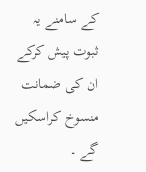کے سامنے یہ ثبوت پیش کرکے ان کی ضمانت منسوخ کراسکیں گے ۔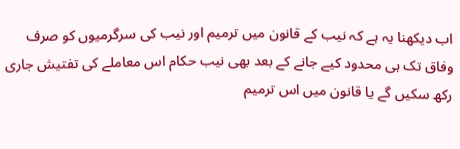اب دیکھنا یہ ہے کہ نیب کے قانون میں ترمیم اور نیب کی سرگرمیوں کو صرف وفاق تک ہی محدود کیے جانے کے بعد بھی نیب حکام اس معاملے کی تفتیش جاری رکھ سکیں گے یا قانون میں اس ترمیم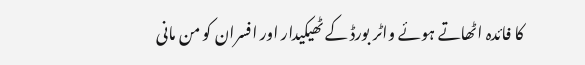کا فائدہ اٹھاتے ہوئے واٹر بورڈ کے ٹھیکیدار اور افسران کو من مانی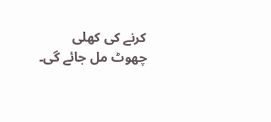کرنے کی کھلی چھوٹ مل جائے گی۔